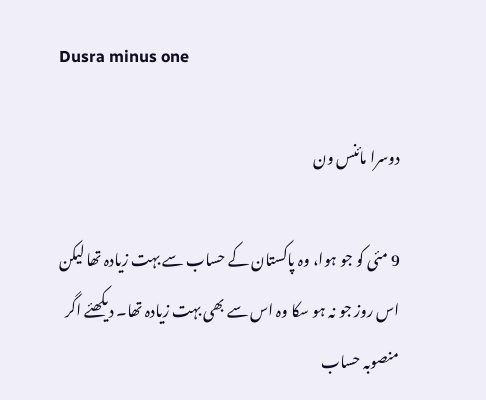Dusra minus one

دوسرا مائنس ون

9 مئی کو جو ہوا، وہ پاکستان کے حساب سے بہت زیادہ تھا لیکن اس روز جو نہ ہو سکا وہ اس سے بھی بہت زیادہ تھا۔ دیکھئے اگر منصوبہ حساب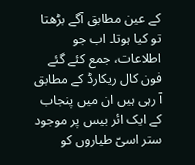کے عین مطابق آگے بڑھتا تو کیا ہوتا۔ اب جو اطلاعات، جمع کئے گئے فون کال ریکارڈ کے مطابق آ رہی ہیں ان میں پنجاب کے ایک ائر بیس پر موجود ستر اسیّ طیاروں کو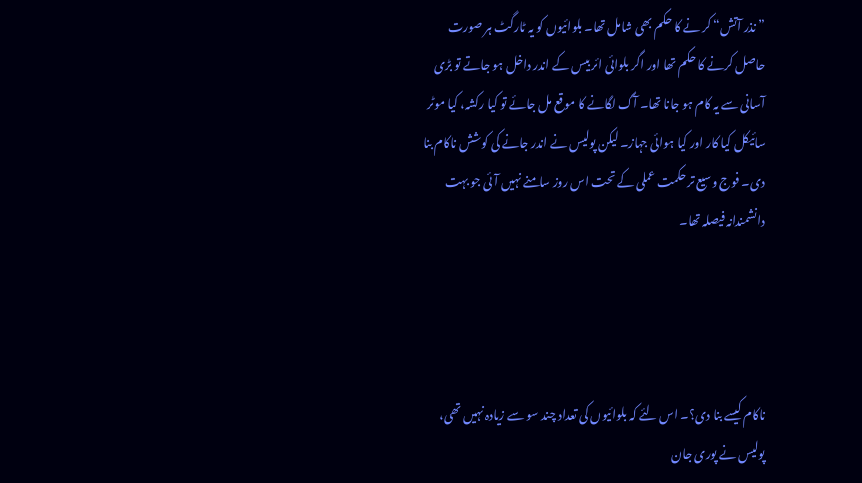”نذر آتش“ کر نے کا حکم بھی شامل تھا۔ بلوائیوں کو یہ ٹارگٹ ہر صورت حاصل کرنے کا حکم تھا اور اگر بلوائی ائر بیس کے اندر داخل ہو جاتے تو بڑی آسانی سے یہ کام ہو جانا تھا۔ آگ لگانے کا موقع مل جائے تو کیا رکشہ، کیا موٹر سائیکل کیا کار اور کیا ہوائی جہاز۔ لیکن پولیس نے اندر جانے کی کوشش ناکام بنا دی۔ فوج وسیع تر حکمت عملی کے تحت اس روز سامنے نہیں آئی جو بہت دانشمندانہ فیصلہ تھا۔




ناکام کیسے بنا دی؟۔ اس لئے کہ بلوائیوں کی تعداد چند سو سے زیادہ نہیں تھی، پولیس نے پوری جان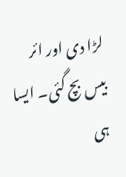لڑا دی اور ائر بیس بچ گئی۔ ایسا ہی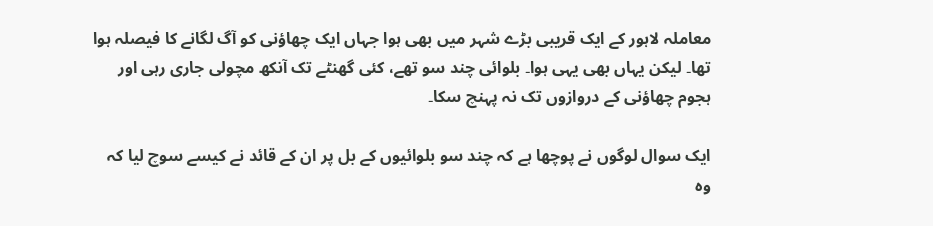معاملہ لاہور کے ایک قریبی بڑے شہر میں بھی ہوا جہاں ایک چھاؤنی کو آگ لگانے کا فیصلہ ہوا تھا۔ لیکن یہاں بھی یہی ہوا۔ بلوائی چند سو تھے، کئی گھنٹے تک آنکھ مچولی جاری رہی اور ہجوم چھاؤنی کے دروازوں تک نہ پہنچ سکا۔

ایک سوال لوگوں نے پوچھا ہے کہ چند سو بلوائیوں کے بل پر ان کے قائد نے کیسے سوچ لیا کہ وہ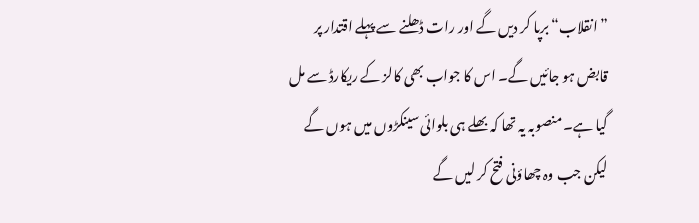”انقلاب“ برپا کر دیں گے اور رات ڈھلنے سے پہلے اقتدار پر قابض ہو جائیں گے۔ اس کا جواب بھی کالز کے ریکارڈ سے مل گیا ہے۔ منصوبہ یہ تھا کہ بھلے ہی بلوائی سینکڑوں میں ہوں گے لیکن جب وہ چھاؤنی فتح کر لیں گے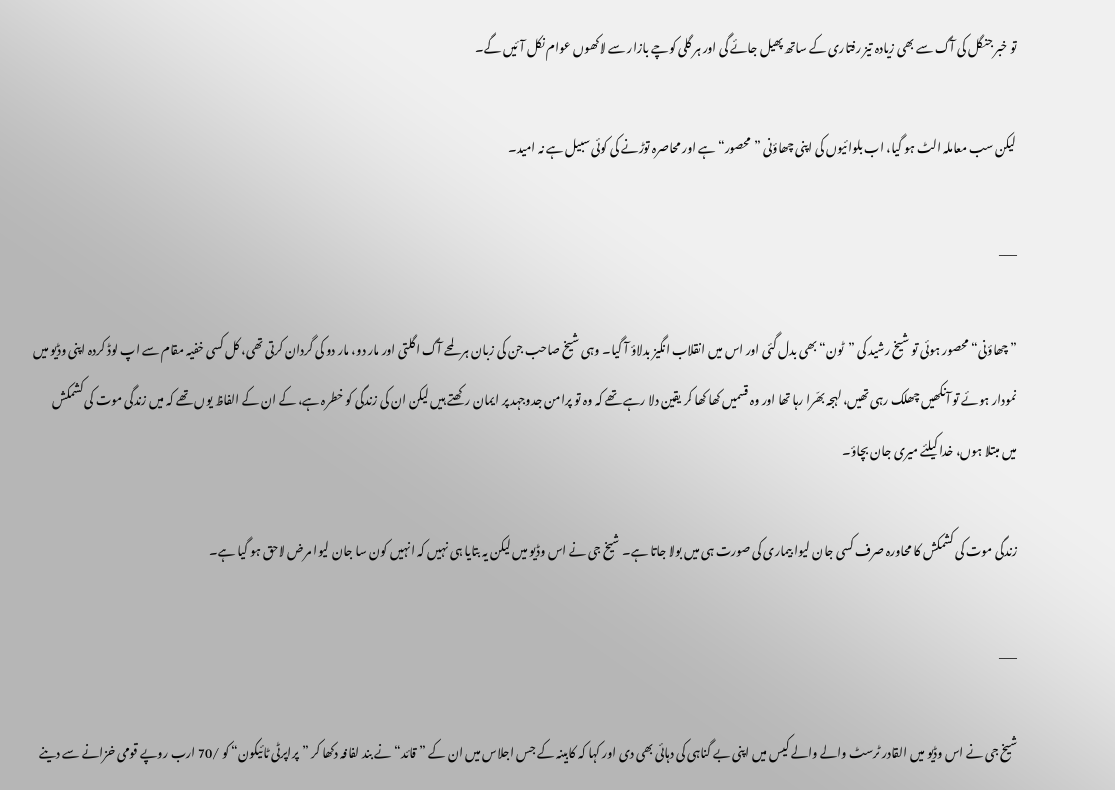تو خبر جنگل کی آگ سے بھی زیادہ تیز رفتاری کے ساتھ پھیل جائے گی اور ہر گلی کوچے بازار سے لاکھوں عوام نکل آئیں گے۔

لیکن سب معاملہ الٹ ہو گیا، اب بلوائیوں کی اپنی چھاؤنی ”محصور“ ہے اور محاصرہ توڑنے کی کوئی سبیل ہے نہ امید۔

___

”چھاؤنی“ محصور ہوئی تو شیخ رشید کی ”ٹون“ بھی بدل گئی اور اس میں انقلاب انگیز بدلاؤ آ گیا۔ وہی شیخ صاحب جن کی زبان ہر لمحے آگ اگلتی اور مار دو، مار دو کی گردان کرتی تھی، کل کسی خفیہ مقام سے اپ لوڈ کردہ اپنی وڈیو میں نمودار ہوئے تو آنکھیں چھلک رہی تھیں، لہجہ بھّرا رہا تھا اور وہ قسمیں کھا کھا کر یقین دلا رہے تھے کہ وہ تو پرامن جدوجہد پر ایمان رکھتے ہیں لیکن ان کی زندگی کو خطرہ ہے، کے ان کے الفاظ یوں تھے کہ میں زندگی موت کی کشمکش میں مبتلا ہوں، خدا کیلئے میری جان بچاؤ۔

زندگی موت کی کشمکش کا محاورہ صرف کسی جان لیوا بیماری کی صورت ہی میں بولا جاتا ہے۔ شیخ جی نے اس وڈیو میں لیکن یہ بتایا ہی نہیں کہ انہیں کون سا جان لیوا مرض لاحق ہو گیا ہے۔

___

شیخ جی نے اس وڈیو میں القادر ٹرسٹ والے والے کیس میں اپنی بے گناہی کی دہائی بھی دی اور کہا کہ کابینہ کے جس اجلاس میں ان کے ”قائد“ نے بند لفافہ دکھا کر ”پراپرٹی ٹائیکون“ کو /70 ارب روپے قومی خزانے سے دینے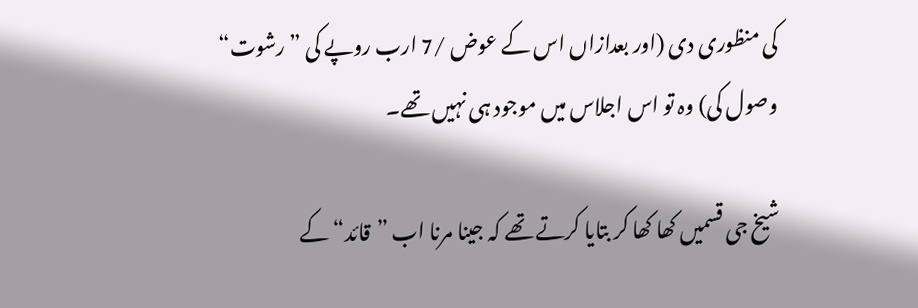کی منظوری دی (اور بعدازاں اس کے عوض /7 ارب روپے کی ”رشوت“ وصول کی) وہ تو اس اجلاس میں موجود ہی نہیں تھے۔

شیخ جی قسمیں کھا کھا کر بتایا کرتے تھے کہ جینا مرنا اب ”قائد“ کے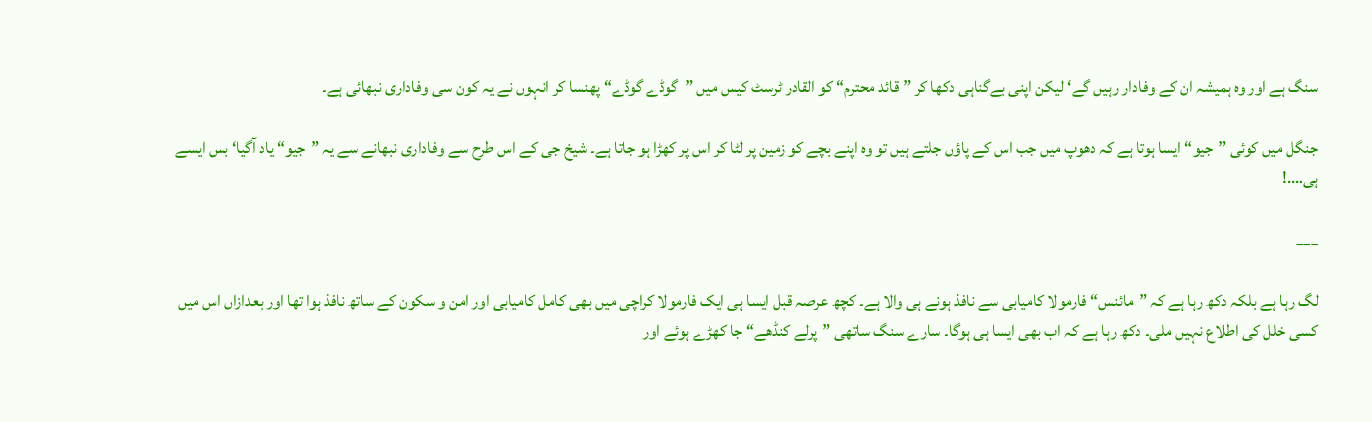سنگ ہے اور وہ ہمیشہ ان کے وفادار رہیں گے‘ لیکن اپنی بےگناہی دکھا کر ”قائد محترم“ کو القادر ٹرسٹ کیس میں ”گوڈے گوڈے“ پھنسا کر انہوں نے یہ کون سی وفاداری نبھائی ہے۔

جنگل میں کوئی ”جیو“ ایسا ہوتا ہے کہ دھوپ میں جب اس کے پاؤں جلتے ہیں تو وہ اپنے بچے کو زمین پر لٹا کر اس پر کھڑا ہو جاتا ہے۔ شیخ جی کے اس طرح سے وفاداری نبھانے سے یہ ”جیو“ یاد آگیا‘ بس ایسے ہی….!

___

لگ رہا ہے بلکہ دکھ رہا ہے کہ ”مائنس“ فارمولا کامیابی سے نافذ ہونے ہی والا ہے۔ کچھ عرصہ قبل ایسا ہی ایک فارمولا کراچی میں بھی کامل کامیابی اور امن و سکون کے ساتھ نافذ ہوا تھا اور بعدازاں اس میں کسی خلل کی اطلاع نہیں ملی۔ دکھ رہا ہے کہ اب بھی ایسا ہی ہوگا۔ سارے سنگ ساتھی ”پرلے کنڈھے“ جا کھڑے ہوئے اور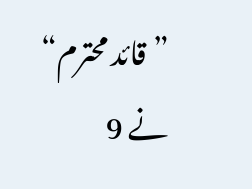”قائد محترم“ نے 9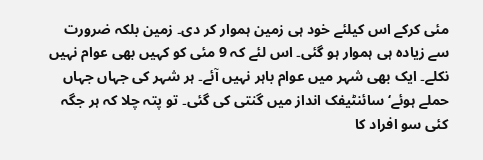مئی کرکے اس کیلئے خود ہی زمین ہموار کر دی۔ زمین بلکہ ضرورت سے زیادہ ہی ہموار ہو گئی۔ اس لئے کہ 9 مئی کو کہیں بھی عوام نہیں نکلے۔ ایک بھی شہر میں عوام باہر نہیں آئے۔ ہر شہر کی جہاں جہاں حملے ہوئے‘ سائنٹیفک انداز میں گنتی کی گئی۔ تو پتہ چلا کہ ہر جگہ کئی سو افراد کا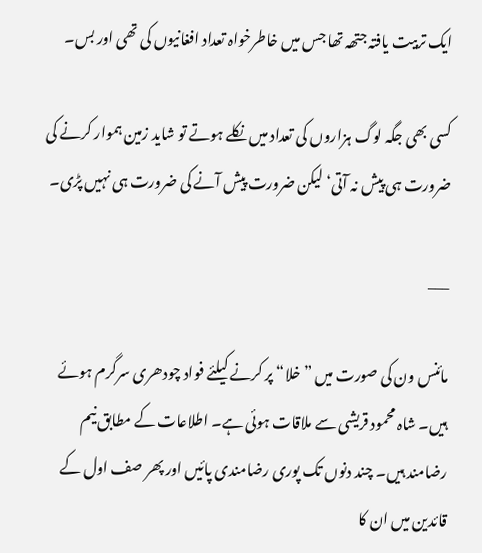ایک تربیت یافتہ جتھہ تھا جس میں خاطرخواہ تعداد افغانیوں کی تھی اور بس۔

کسی بھی جگہ لوگ ہزاروں کی تعداد میں نکلے ہوتے تو شاید زمین ہموار کرنے کی ضرورت ہی پیش نہ آتی‘ لیکن ضرورت پیش آنے کی ضرورت ہی نہیں پڑی۔

___

مائنس ون کی صورت میں ”خلا“ پر کرنے کیلئے فواد چودھری سرگرم ہوئے ہیں۔ شاہ محمود قریشی سے ملاقات ہوئی ہے۔ اطلاعات کے مطابق نیم رضامند ہیں۔ چند دنوں تک پوری رضامندی پائیں اور پھر صف اول کے قائدین میں ان کا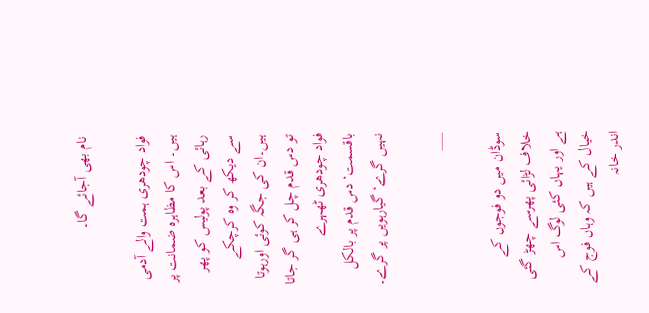نام بھی آجائے گا۔

فواد چودھری ہمت والے آدمی ہیں۔ اس کا مظاہرہ ضمانت پر رہائی کے بعد پولیس کو پھر سے دیکھ کر وہ کرچکے ہیں۔ان کی جگہ کوئی اورہوتا تو دس قدم چل کر ہی گر جاتا فواد چودھری ٹھہرے باقسمت‘ دس قدم پر بالکل نہیں گرے‘ گیارہویں پر گرے۔

___

سوڈان میں دو فوجوں کے خلاف لڑائی پھرسے چھڑ گئی ہے اور یہاں کئی لوگ اس خیال کے ہیں کہ وہاں فوج کے اندر خانہ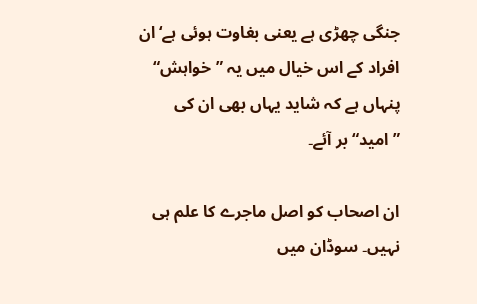جنگی چھڑی ہے یعنی بغاوت ہوئی ہے‘ ان افراد کے اس خیال میں یہ ”خواہش“ پنہاں ہے کہ شاید یہاں بھی ان کی ”امید“ بر آئے۔

ان اصحاب کو اصل ماجرے کا علم ہی نہیں۔ سوڈان میں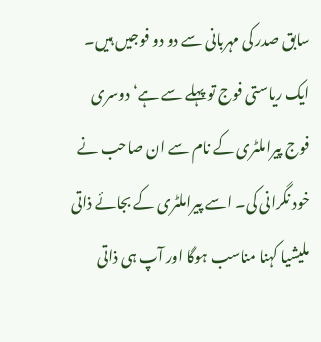سابق صدر کی مہربانی سے دو دو فوجیں ہیں۔ ایک ریاستی فوج تو پہلے سے ہے‘ دوسری فوج پیراملٹری کے نام سے ان صاحب نے خود نگرانی کی۔ اسے پیراملٹری کے بجائے ذاتی ملیشیا کہنا مناسب ہوگا اور آپ ہی ذاتی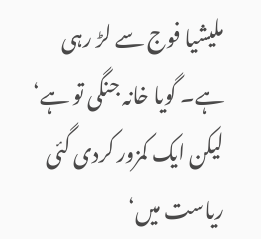ملیشیا فوج سے لڑ رہی ہے۔ گویا خانہ جنگی تو ہے‘ لیکن ایک کمزور کردی گئی ریاست میں‘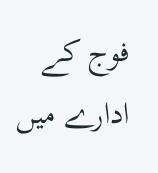فوج کے ادارے میں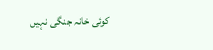کوئی خانہ جنگی نہیں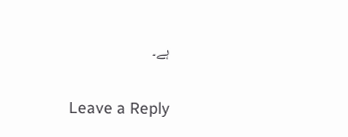ہے۔

Leave a Reply